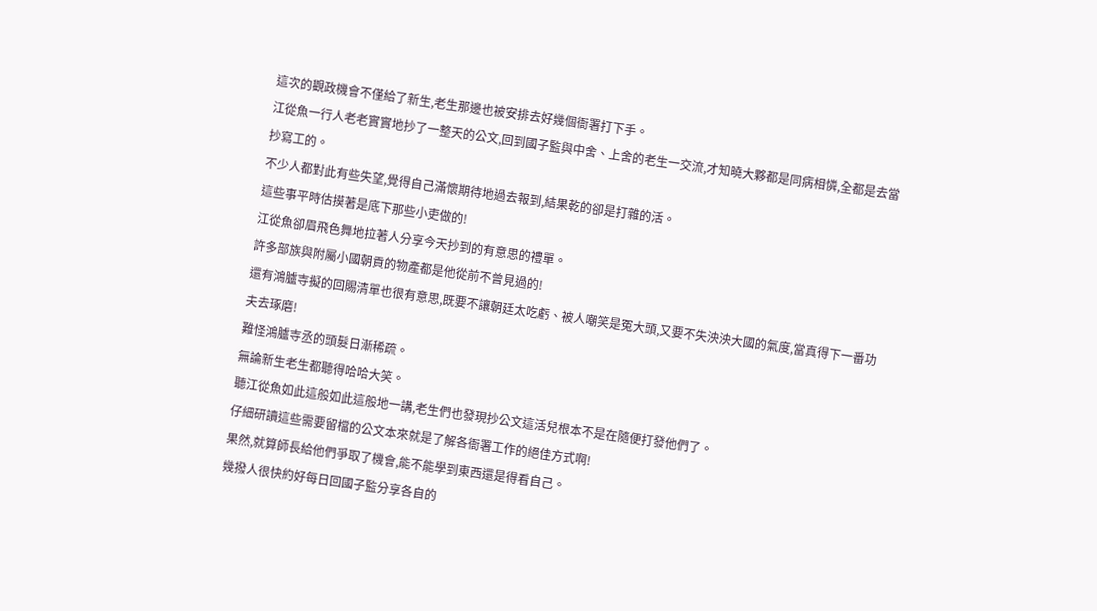這次的觀政機會不僅給了新生,老生那邊也被安排去好幾個衙署打下手。
江從魚一行人老老實實地抄了一整天的公文,回到國子監與中舍、上舍的老生一交流,才知曉大夥都是同病相憐,全都是去當抄寫工的。
不少人都對此有些失望,覺得自己滿懷期待地過去報到,結果乾的卻是打雜的活。
這些事平時估摸著是底下那些小吏做的!
江從魚卻眉飛色舞地拉著人分享今天抄到的有意思的禮單。
許多部族與附屬小國朝貢的物產都是他從前不曾見過的!
還有鴻臚寺擬的回賜清單也很有意思,既要不讓朝廷太吃虧、被人嘲笑是冤大頭,又要不失泱泱大國的氣度,當真得下一番功夫去琢磨!
難怪鴻臚寺丞的頭髮日漸稀疏。
無論新生老生都聽得哈哈大笑。
聽江從魚如此這般如此這般地一講,老生們也發現抄公文這活兒根本不是在隨便打發他們了。
仔細研讀這些需要留檔的公文本來就是了解各衙署工作的絕佳方式啊!
果然,就算師長給他們爭取了機會,能不能學到東西還是得看自己。
幾撥人很快約好每日回國子監分享各自的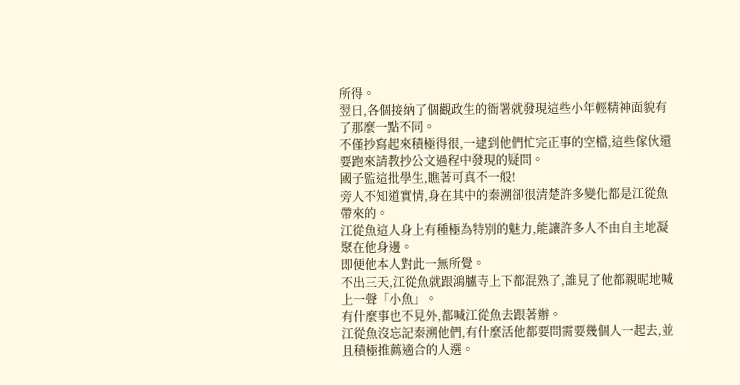所得。
翌日,各個接納了個觀政生的衙署就發現這些小年輕精神面貌有了那麼一點不同。
不僅抄寫起來積極得很,一逮到他們忙完正事的空檔,這些傢伙還要跑來請教抄公文過程中發現的疑問。
國子監這批學生,瞧著可真不一般!
旁人不知道實情,身在其中的秦溯卻很清楚許多變化都是江從魚帶來的。
江從魚這人身上有種極為特別的魅力,能讓許多人不由自主地凝聚在他身邊。
即便他本人對此一無所覺。
不出三天,江從魚就跟鴻臚寺上下都混熟了,誰見了他都親昵地喊上一聲「小魚」。
有什麼事也不見外,都喊江從魚去跟著辦。
江從魚沒忘記秦溯他們,有什麼活他都要問需要幾個人一起去,並且積極推薦適合的人選。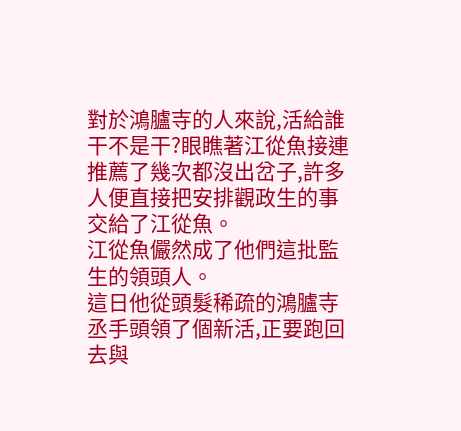對於鴻臚寺的人來說,活給誰干不是干?眼瞧著江從魚接連推薦了幾次都沒出岔子,許多人便直接把安排觀政生的事交給了江從魚。
江從魚儼然成了他們這批監生的領頭人。
這日他從頭髮稀疏的鴻臚寺丞手頭領了個新活,正要跑回去與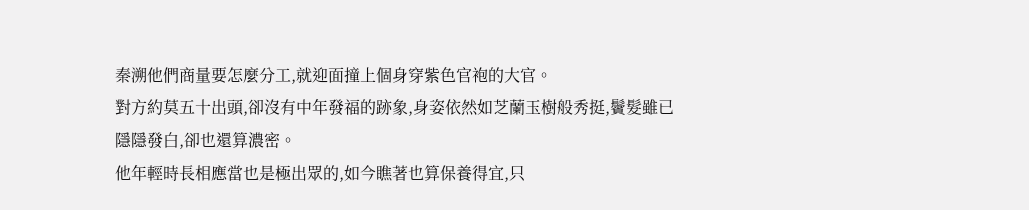秦溯他們商量要怎麼分工,就迎面撞上個身穿紫色官袍的大官。
對方約莫五十出頭,卻沒有中年發福的跡象,身姿依然如芝蘭玉樹般秀挺,鬢髮雖已隱隱發白,卻也還算濃密。
他年輕時長相應當也是極出眾的,如今瞧著也算保養得宜,只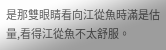是那雙眼睛看向江從魚時滿是估量,看得江從魚不太舒服。